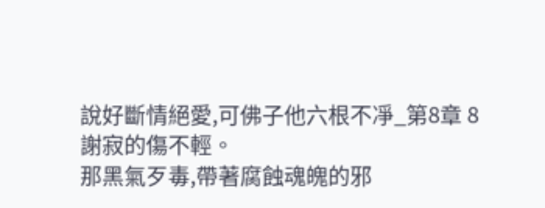說好斷情絕愛,可佛子他六根不凈_第8章 8
謝寂的傷不輕。
那黑氣歹毒,帶著腐蝕魂魄的邪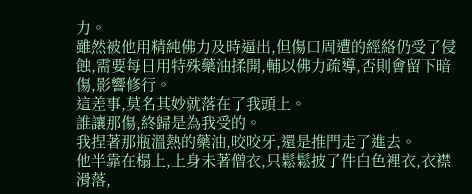力。
雖然被他用精純佛力及時逼出,但傷口周遭的經絡仍受了侵蝕,需要每日用特殊藥油揉開,輔以佛力疏導,否則會留下暗傷,影響修行。
這差事,莫名其妙就落在了我頭上。
誰讓那傷,終歸是為我受的。
我捏著那瓶溫熱的藥油,咬咬牙,還是推門走了進去。
他半靠在榻上,上身未著僧衣,只鬆鬆披了件白色裡衣,衣襟滑落,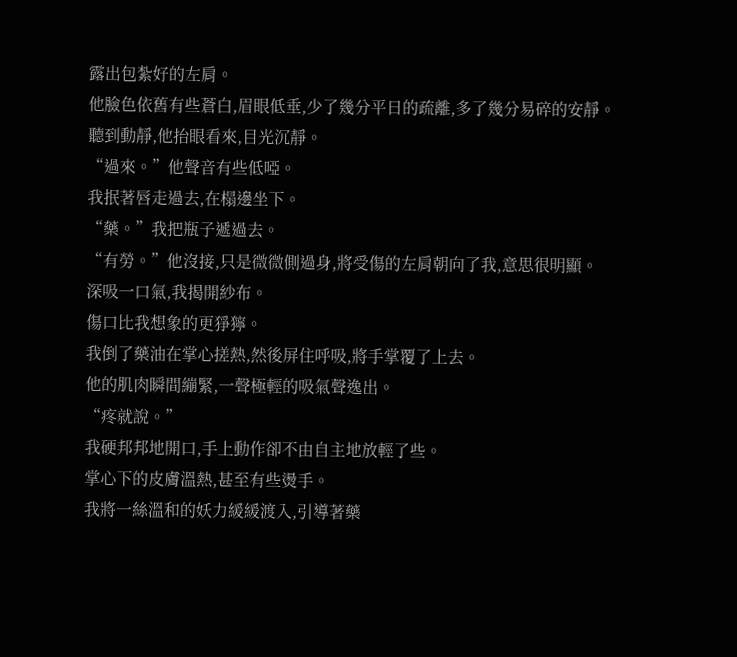露出包紮好的左肩。
他臉色依舊有些蒼白,眉眼低垂,少了幾分平日的疏離,多了幾分易碎的安靜。
聽到動靜,他抬眼看來,目光沉靜。
“過來。”他聲音有些低啞。
我抿著唇走過去,在榻邊坐下。
“藥。”我把瓶子遞過去。
“有勞。”他沒接,只是微微側過身,將受傷的左肩朝向了我,意思很明顯。
深吸一口氣,我揭開紗布。
傷口比我想象的更猙獰。
我倒了藥油在掌心搓熱,然後屏住呼吸,將手掌覆了上去。
他的肌肉瞬間繃緊,一聲極輕的吸氣聲逸出。
“疼就說。”
我硬邦邦地開口,手上動作卻不由自主地放輕了些。
掌心下的皮膚溫熱,甚至有些燙手。
我將一絲溫和的妖力緩緩渡入,引導著藥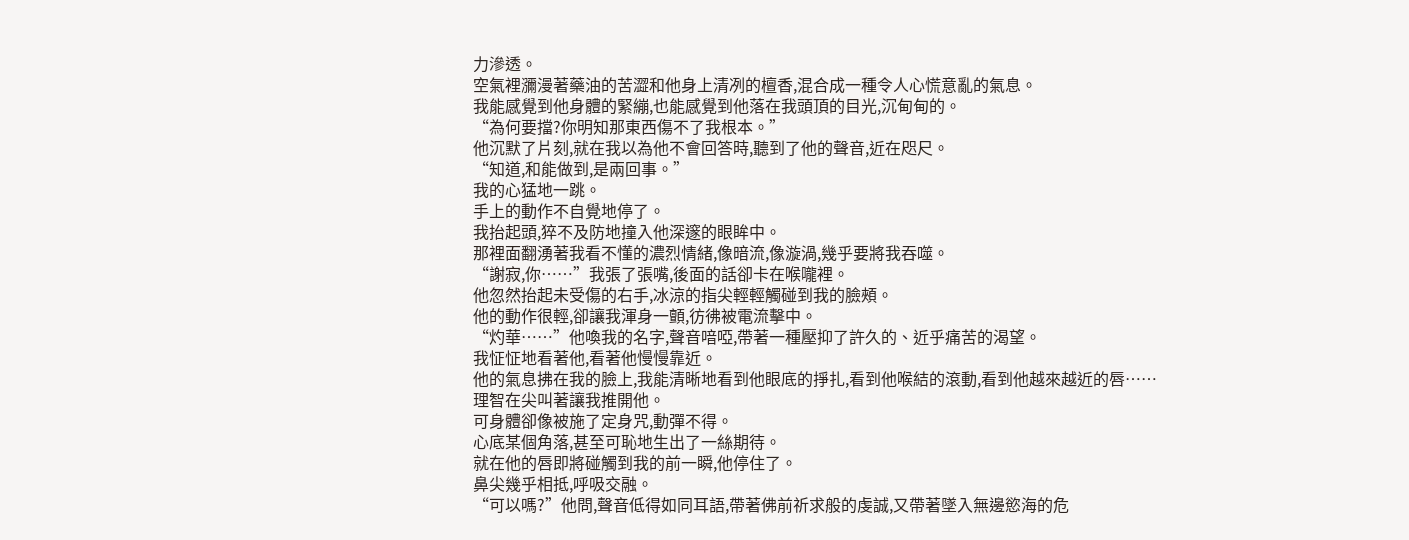力滲透。
空氣裡瀰漫著藥油的苦澀和他身上清冽的檀香,混合成一種令人心慌意亂的氣息。
我能感覺到他身體的緊繃,也能感覺到他落在我頭頂的目光,沉甸甸的。
“為何要擋?你明知那東西傷不了我根本。”
他沉默了片刻,就在我以為他不會回答時,聽到了他的聲音,近在咫尺。
“知道,和能做到,是兩回事。”
我的心猛地一跳。
手上的動作不自覺地停了。
我抬起頭,猝不及防地撞入他深邃的眼眸中。
那裡面翻湧著我看不懂的濃烈情緒,像暗流,像漩渦,幾乎要將我吞噬。
“謝寂,你……”我張了張嘴,後面的話卻卡在喉嚨裡。
他忽然抬起未受傷的右手,冰涼的指尖輕輕觸碰到我的臉頰。
他的動作很輕,卻讓我渾身一顫,彷彿被電流擊中。
“灼華……”他喚我的名字,聲音喑啞,帶著一種壓抑了許久的、近乎痛苦的渴望。
我怔怔地看著他,看著他慢慢靠近。
他的氣息拂在我的臉上,我能清晰地看到他眼底的掙扎,看到他喉結的滾動,看到他越來越近的唇……
理智在尖叫著讓我推開他。
可身體卻像被施了定身咒,動彈不得。
心底某個角落,甚至可恥地生出了一絲期待。
就在他的唇即將碰觸到我的前一瞬,他停住了。
鼻尖幾乎相抵,呼吸交融。
“可以嗎?”他問,聲音低得如同耳語,帶著佛前祈求般的虔誠,又帶著墜入無邊慾海的危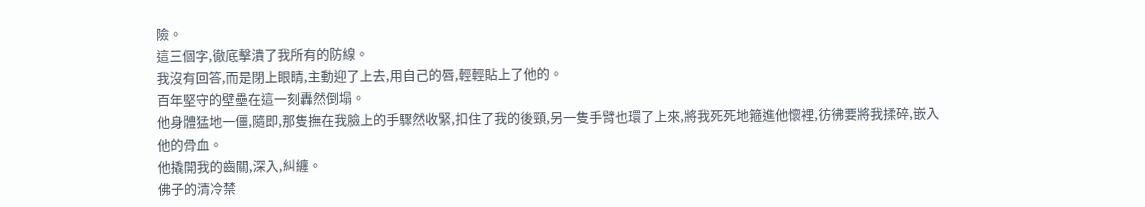險。
這三個字,徹底擊潰了我所有的防線。
我沒有回答,而是閉上眼睛,主動迎了上去,用自己的唇,輕輕貼上了他的。
百年堅守的壁壘在這一刻轟然倒塌。
他身體猛地一僵,隨即,那隻撫在我臉上的手驟然收緊,扣住了我的後頸,另一隻手臂也環了上來,將我死死地箍進他懷裡,彷彿要將我揉碎,嵌入他的骨血。
他撬開我的齒關,深入,糾纏。
佛子的清冷禁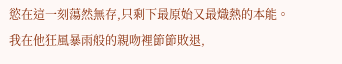慾在這一刻蕩然無存,只剩下最原始又最熾熱的本能。
我在他狂風暴雨般的親吻裡節節敗退,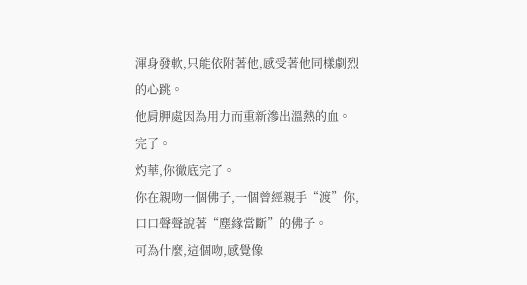渾身發軟,只能依附著他,感受著他同樣劇烈的心跳。
他肩胛處因為用力而重新滲出溫熱的血。
完了。
灼華,你徹底完了。
你在親吻一個佛子,一個曾經親手“渡”你,口口聲聲說著“塵緣當斷”的佛子。
可為什麼,這個吻,感覺像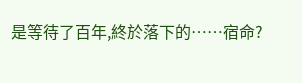是等待了百年,終於落下的……宿命?